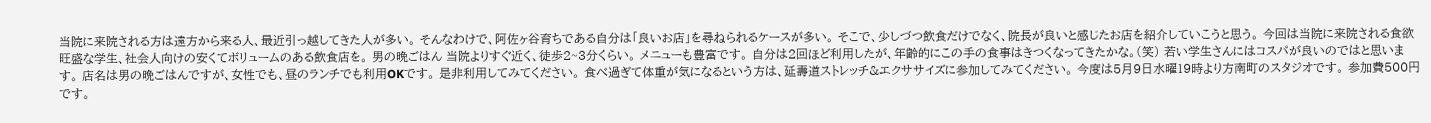当院に来院される方は遠方から来る人、最近引っ越してきた人が多い。 そんなわけで、阿佐ヶ谷育ちである自分は「良いお店」を尋ねられるケースが多い。 そこで、少しづつ飲食だけでなく、院長が良いと感じたお店を紹介していこうと思う。 今回は当院に来院される食欲旺盛な学生、社会人向けの安くてボリュームのある飲食店を。 男の晩ごはん 当院よりすぐ近く、徒歩2~3分くらい。 メニューも豊富です。 自分は2回ほど利用したが、年齢的にこの手の食事はきつくなってきたかな。(笑) 若い学生さんにはコスパが良いのではと思います。 店名は男の晩ごはんですが、女性でも、昼のランチでも利用OKです。 是非利用してみてください。 食べ過ぎて体重が気になるという方は、延壽道ストレッチ&エクササイズに参加してみてください。 今度は5月9日水曜19時より方南町のスタジオです。 参加費500円です。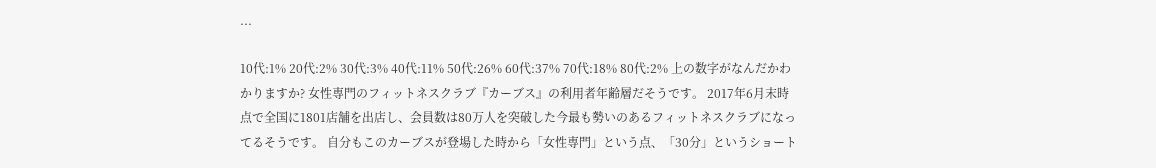...

10代:1% 20代:2% 30代:3% 40代:11% 50代:26% 60代:37% 70代:18% 80代:2% 上の数字がなんだかわかりますか? 女性専門のフィットネスクラブ『カーブス』の利用者年齢層だそうです。 2017年6月末時点で全国に1801店舗を出店し、会員数は80万人を突破した今最も勢いのあるフィットネスクラブになってるそうです。 自分もこのカーブスが登場した時から「女性専門」という点、「30分」というショート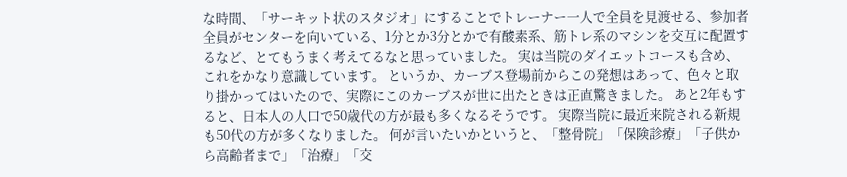な時間、「サーキット状のスタジオ」にすることでトレーナー一人で全員を見渡せる、参加者全員がセンターを向いている、1分とか3分とかで有酸素系、筋トレ系のマシンを交互に配置するなど、とてもうまく考えてるなと思っていました。 実は当院のダイエットコースも含め、これをかなり意識しています。 というか、カーブス登場前からこの発想はあって、色々と取り掛かってはいたので、実際にこのカーブスが世に出たときは正直驚きました。 あと2年もすると、日本人の人口で50歳代の方が最も多くなるそうです。 実際当院に最近来院される新規も50代の方が多くなりました。 何が言いたいかというと、「整骨院」「保険診療」「子供から高齢者まで」「治療」「交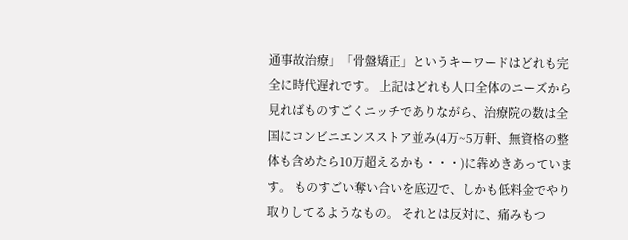通事故治療」「骨盤矯正」というキーワードはどれも完全に時代遅れです。 上記はどれも人口全体のニーズから見ればものすごくニッチでありながら、治療院の数は全国にコンビニエンスストア並み(4万~5万軒、無資格の整体も含めたら10万超えるかも・・・)に犇めきあっています。 ものすごい奪い合いを底辺で、しかも低料金でやり取りしてるようなもの。 それとは反対に、痛みもつ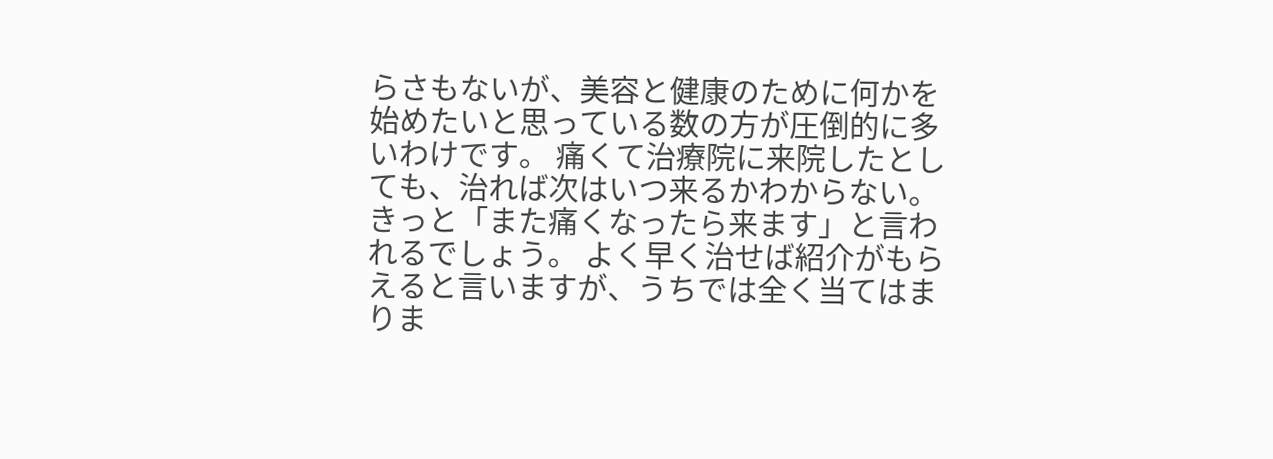らさもないが、美容と健康のために何かを始めたいと思っている数の方が圧倒的に多いわけです。 痛くて治療院に来院したとしても、治れば次はいつ来るかわからない。 きっと「また痛くなったら来ます」と言われるでしょう。 よく早く治せば紹介がもらえると言いますが、うちでは全く当てはまりま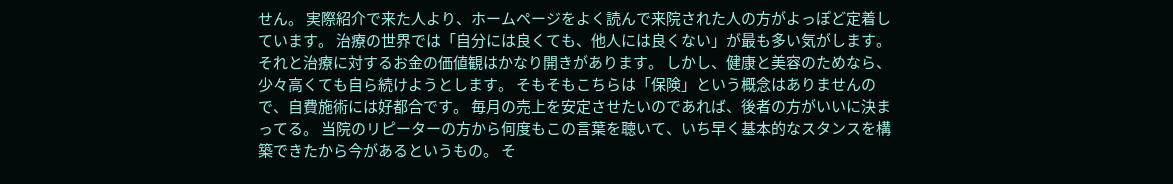せん。 実際紹介で来た人より、ホームページをよく読んで来院された人の方がよっぽど定着しています。 治療の世界では「自分には良くても、他人には良くない」が最も多い気がします。 それと治療に対するお金の価値観はかなり開きがあります。 しかし、健康と美容のためなら、少々高くても自ら続けようとします。 そもそもこちらは「保険」という概念はありませんので、自費施術には好都合です。 毎月の売上を安定させたいのであれば、後者の方がいいに決まってる。 当院のリピーターの方から何度もこの言葉を聴いて、いち早く基本的なスタンスを構築できたから今があるというもの。 そ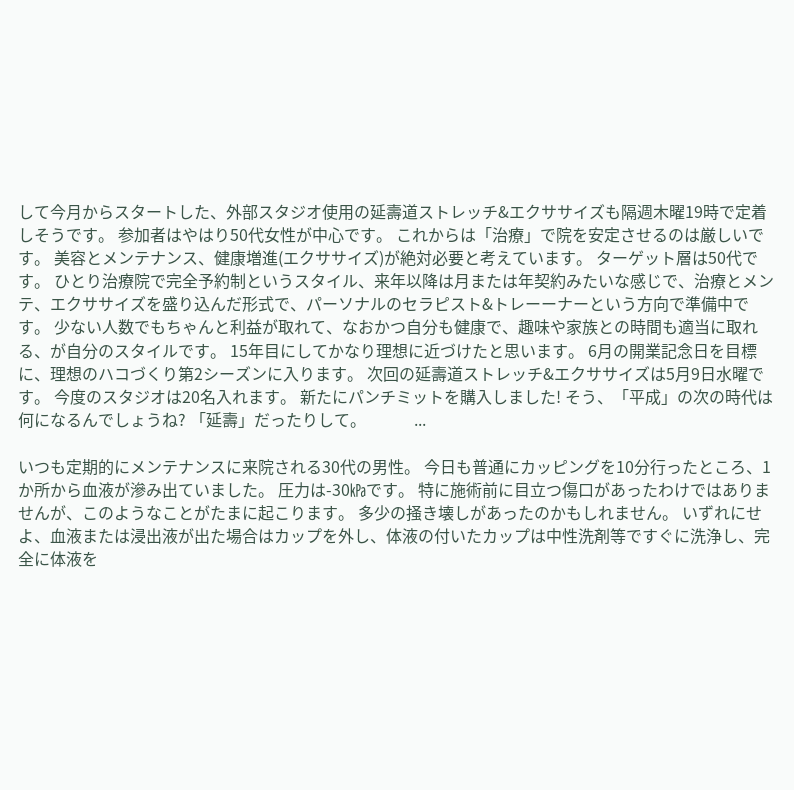して今月からスタートした、外部スタジオ使用の延壽道ストレッチ&エクササイズも隔週木曜19時で定着しそうです。 参加者はやはり50代女性が中心です。 これからは「治療」で院を安定させるのは厳しいです。 美容とメンテナンス、健康増進(エクササイズ)が絶対必要と考えています。 ターゲット層は50代です。 ひとり治療院で完全予約制というスタイル、来年以降は月または年契約みたいな感じで、治療とメンテ、エクササイズを盛り込んだ形式で、パーソナルのセラピスト&トレーーナーという方向で準備中です。 少ない人数でもちゃんと利益が取れて、なおかつ自分も健康で、趣味や家族との時間も適当に取れる、が自分のスタイルです。 15年目にしてかなり理想に近づけたと思います。 6月の開業記念日を目標に、理想のハコづくり第2シーズンに入ります。 次回の延壽道ストレッチ&エクササイズは5月9日水曜です。 今度のスタジオは20名入れます。 新たにパンチミットを購入しました! そう、「平成」の次の時代は何になるんでしょうね? 「延壽」だったりして。            ...

いつも定期的にメンテナンスに来院される30代の男性。 今日も普通にカッピングを10分行ったところ、1か所から血液が滲み出ていました。 圧力は-30㎪です。 特に施術前に目立つ傷口があったわけではありませんが、このようなことがたまに起こります。 多少の掻き壊しがあったのかもしれません。 いずれにせよ、血液または浸出液が出た場合はカップを外し、体液の付いたカップは中性洗剤等ですぐに洗浄し、完全に体液を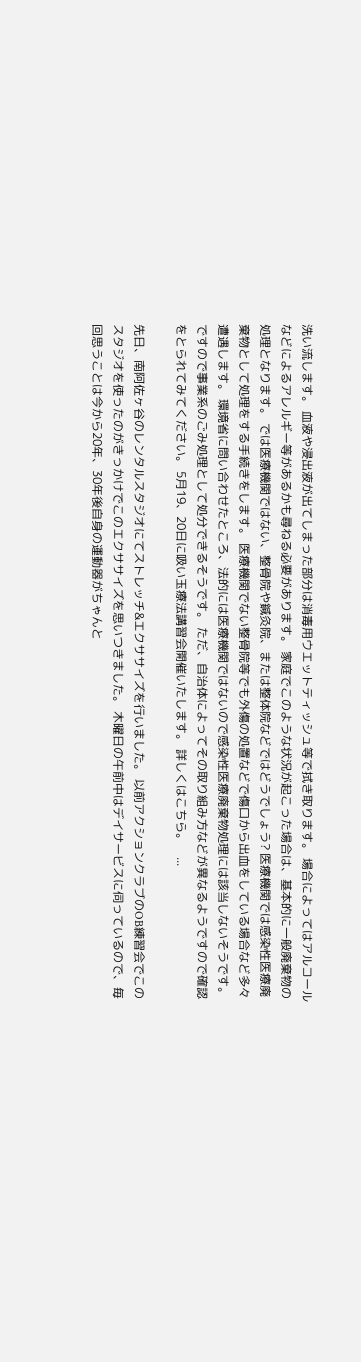洗い流します。 血液や浸出液が出てしまった部分は消毒用ウエットティッシュ等で拭き取ります。 場合によってはアルコールなどによるアレルギー等があるかも尋ねる必要があります。 家庭でこのような状況が起こった場合は、基本的に一般廃棄物の処理となります。 では医療機関ではない、整骨院や鍼灸院、または整体院などではどうでしょう? 医療機関では感染性医療廃棄物として処理をする手続きをします。 医療機関でない整骨院等でも外傷の処置などで傷口から出血をしている場合など多々遭遇します。 環境省に問い合わせたところ、法的には医療機関ではないので感染性医療廃棄物処理には該当しないそうです。 ですので事業系のごみ処理として処分できるそうです。 ただ、自治体によってその取り組み方などが異なるようですので確認をとられてみてください。 5月19、20日に吸い玉療法講習会開催いたします。 詳しくはこちら。    ...

先日、南阿佐ヶ谷のレンタルスタジオにてストレッチ&エクササイズを行いました。 以前アクションクラブのOB練習会でこのスタジオを使ったのがきっかけでこのエクササイズを思いつきました。 木曜日の午前中はデイサービスに伺っているので、毎回思うことは今から20年、30年後自身の運動器がちゃんと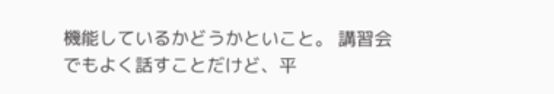機能しているかどうかといこと。 講習会でもよく話すことだけど、平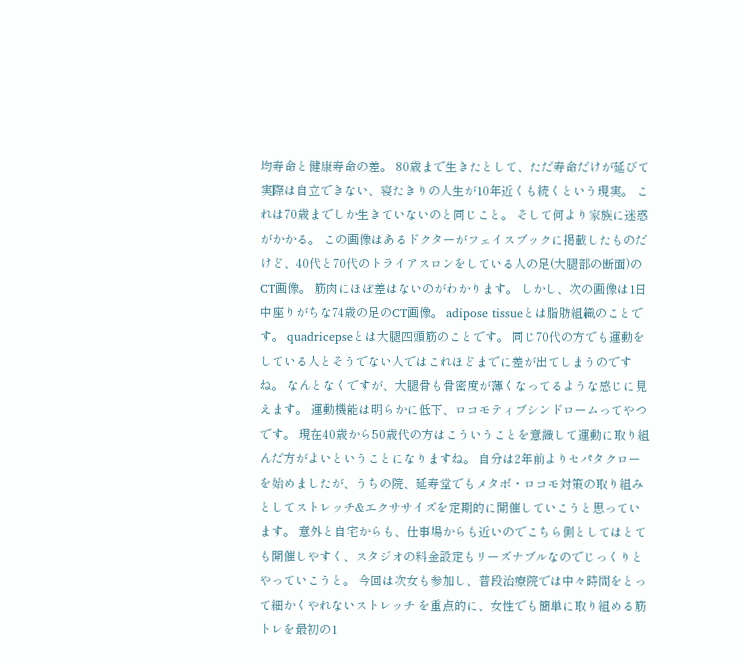均寿命と健康寿命の差。 80歳まで生きたとして、ただ寿命だけが延びて実際は自立できない、寝たきりの人生が10年近くも続くという現実。 これは70歳までしか生きていないのと同じこと。 そして何より家族に迷惑がかかる。 この画像はあるドクターがフェイスブックに掲載したものだけど、40代と70代のトライアスロンをしている人の足(大腿部の断面)のCT画像。 筋肉にほぼ差はないのがわかります。 しかし、次の画像は1日中座りがちな74歳の足のCT画像。 adipose tissueとは脂肪組織のことです。 quadricepseとは大腿四頭筋のことです。 同じ70代の方でも運動をしている人とそうでない人ではこれほどまでに差が出てしまうのですね。 なんとなくですが、大腿骨も骨密度が薄くなってるような感じに見えます。 運動機能は明らかに低下、ロコモティブシンドロームってやつです。 現在40歳から50歳代の方はこういうことを意識して運動に取り組んだ方がよいということになりますね。 自分は2年前よりセパタクローを始めましたが、うちの院、延寿堂でもメタボ・ロコモ対策の取り組みとしてストレッチ&エクササイズを定期的に開催していこうと思っています。 意外と自宅からも、仕事場からも近いのでこちら側としてはとても開催しやすく、スタジオの料金設定もリーズナブルなのでじっくりとやっていこうと。 今回は次女も参加し、普段治療院では中々時間をとって細かくやれないストレッチ を重点的に、女性でも簡単に取り組める筋トレを最初の1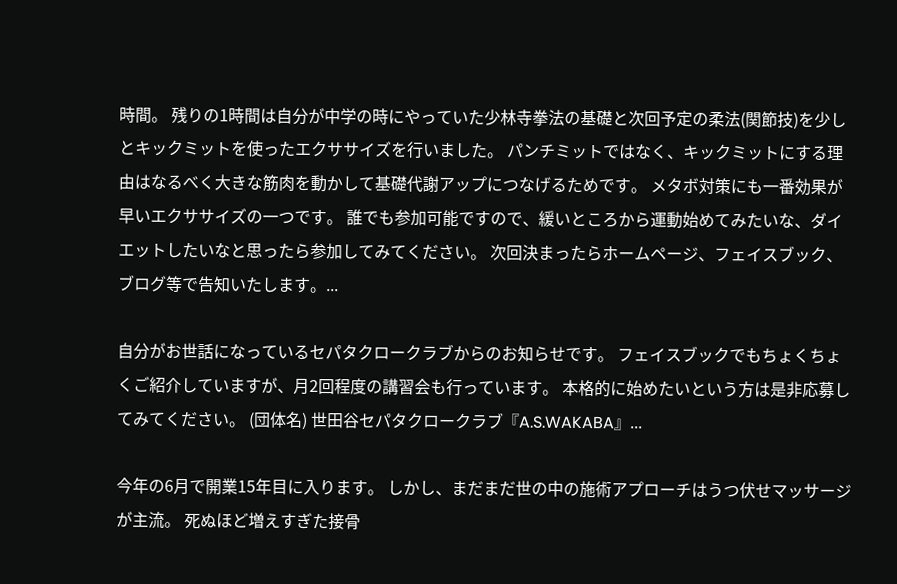時間。 残りの1時間は自分が中学の時にやっていた少林寺拳法の基礎と次回予定の柔法(関節技)を少しとキックミットを使ったエクササイズを行いました。 パンチミットではなく、キックミットにする理由はなるべく大きな筋肉を動かして基礎代謝アップにつなげるためです。 メタボ対策にも一番効果が早いエクササイズの一つです。 誰でも参加可能ですので、緩いところから運動始めてみたいな、ダイエットしたいなと思ったら参加してみてください。 次回決まったらホームページ、フェイスブック、ブログ等で告知いたします。...

自分がお世話になっているセパタクロークラブからのお知らせです。 フェイスブックでもちょくちょくご紹介していますが、月2回程度の講習会も行っています。 本格的に始めたいという方は是非応募してみてください。 (団体名) 世田谷セパタクロークラブ『A.S.WAKABA』...

今年の6月で開業15年目に入ります。 しかし、まだまだ世の中の施術アプローチはうつ伏せマッサージが主流。 死ぬほど増えすぎた接骨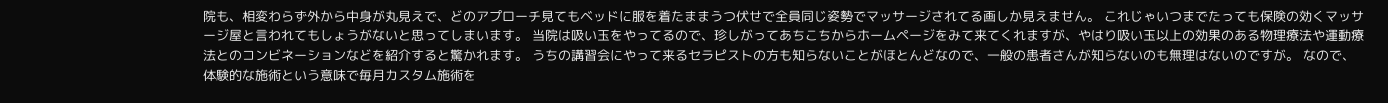院も、相変わらず外から中身が丸見えで、どのアプローチ見てもベッドに服を着たままうつ伏せで全員同じ姿勢でマッサージされてる画しか見えません。 これじゃいつまでたっても保険の効くマッサージ屋と言われてもしょうがないと思ってしまいます。 当院は吸い玉をやってるので、珍しがってあちこちからホームページをみて来てくれますが、やはり吸い玉以上の効果のある物理療法や運動療法とのコンビネーションなどを紹介すると驚かれます。 うちの講習会にやって来るセラピストの方も知らないことがほとんどなので、一般の患者さんが知らないのも無理はないのですが。 なので、体験的な施術という意味で毎月カスタム施術を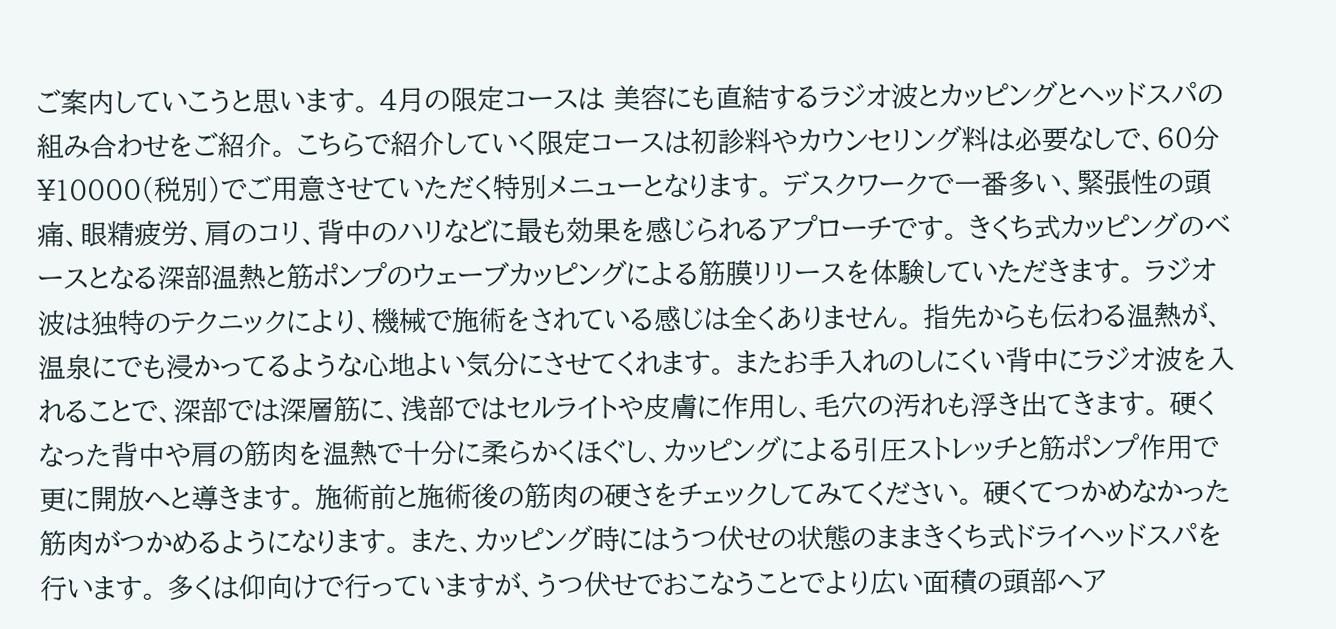ご案内していこうと思います。 4月の限定コースは 美容にも直結するラジオ波とカッピングとヘッドスパの組み合わせをご紹介。 こちらで紹介していく限定コースは初診料やカウンセリング料は必要なしで、60分¥10000(税別)でご用意させていただく特別メニューとなります。 デスクワークで一番多い、緊張性の頭痛、眼精疲労、肩のコリ、背中のハリなどに最も効果を感じられるアプローチです。 きくち式カッピングのベースとなる深部温熱と筋ポンプのウェーブカッピングによる筋膜リリースを体験していただきます。 ラジオ波は独特のテクニックにより、機械で施術をされている感じは全くありません。 指先からも伝わる温熱が、温泉にでも浸かってるような心地よい気分にさせてくれます。 またお手入れのしにくい背中にラジオ波を入れることで、深部では深層筋に、浅部ではセルライトや皮膚に作用し、毛穴の汚れも浮き出てきます。 硬くなった背中や肩の筋肉を温熱で十分に柔らかくほぐし、カッピングによる引圧ストレッチと筋ポンプ作用で更に開放へと導きます。 施術前と施術後の筋肉の硬さをチェックしてみてください。 硬くてつかめなかった筋肉がつかめるようになります。 また、カッピング時にはうつ伏せの状態のままきくち式ドライヘッドスパを行います。 多くは仰向けで行っていますが、うつ伏せでおこなうことでより広い面積の頭部へア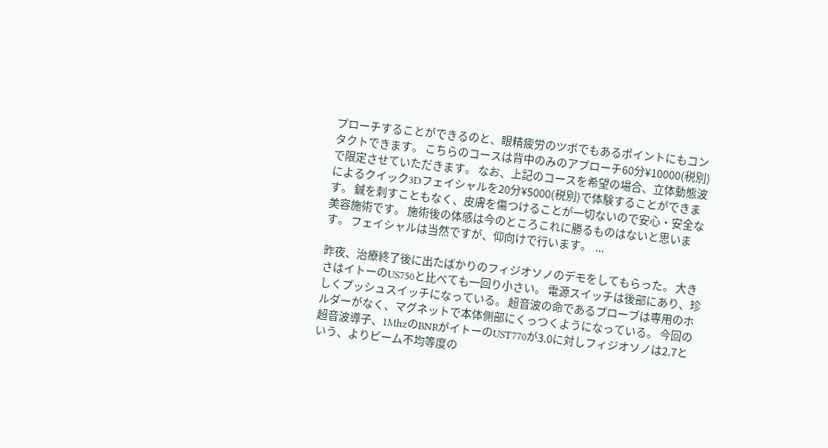プローチすることができるのと、眼精疲労のツボでもあるポイントにもコンタクトできます。 こちらのコースは背中のみのアプローチ60分¥10000(税別)で限定させていただきます。 なお、上記のコースを希望の場合、立体動態波によるクイック3Dフェイシャルを20分¥5000(税別)で体験することができます。 鍼を刺すこともなく、皮膚を傷つけることが一切ないので安心・安全な美容施術です。 施術後の体感は今のところこれに勝るものはないと思います。 フェイシャルは当然ですが、仰向けで行います。  ...

昨夜、治療終了後に出たばかりのフィジオソノのデモをしてもらった。 大きさはイトーのUS750と比べても一回り小さい。 電源スイッチは後部にあり、珍しくプッシュスイッチになっている。 超音波の命であるプローブは専用のホルダーがなく、マグネットで本体側部にくっつくようになっている。 今回の超音波導子、1MhzのBNRがイトーのUST770が3.0に対しフィジオソノは2.7という、よりビーム不均等度の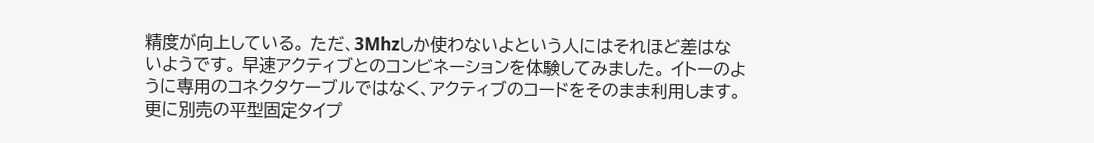精度が向上している。 ただ、3Mhzしか使わないよという人にはそれほど差はないようです。 早速アクティブとのコンビネーションを体験してみました。 イトーのように専用のコネクタケーブルではなく、アクティブのコードをそのまま利用します。 更に別売の平型固定タイプ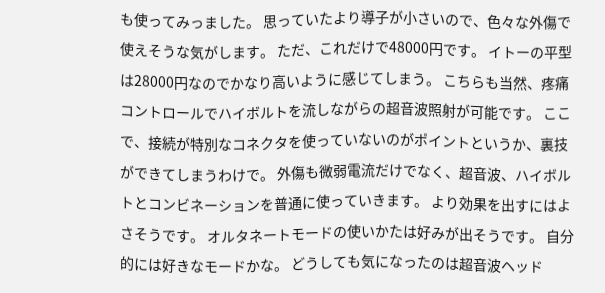も使ってみっました。 思っていたより導子が小さいので、色々な外傷で使えそうな気がします。 ただ、これだけで48000円です。 イトーの平型は28000円なのでかなり高いように感じてしまう。 こちらも当然、疼痛コントロールでハイボルトを流しながらの超音波照射が可能です。 ここで、接続が特別なコネクタを使っていないのがポイントというか、裏技ができてしまうわけで。 外傷も微弱電流だけでなく、超音波、ハイボルトとコンビネーションを普通に使っていきます。 より効果を出すにはよさそうです。 オルタネートモードの使いかたは好みが出そうです。 自分的には好きなモードかな。 どうしても気になったのは超音波ヘッド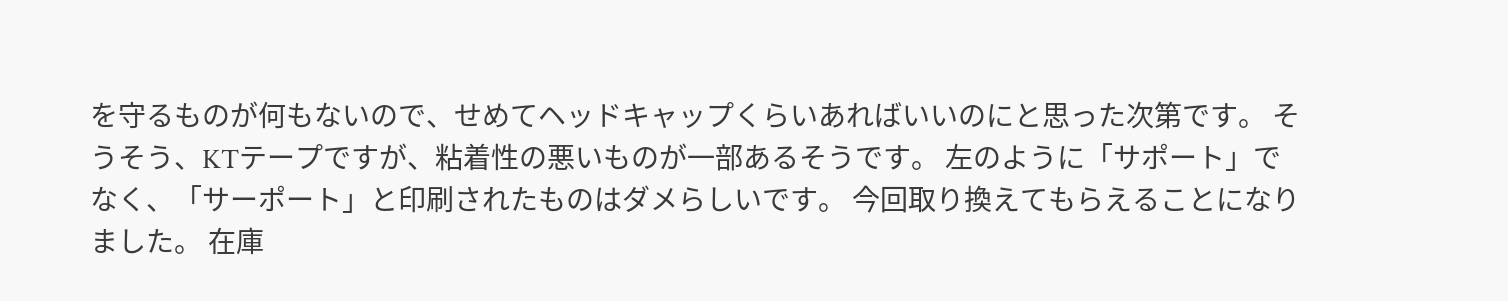を守るものが何もないので、せめてヘッドキャップくらいあればいいのにと思った次第です。 そうそう、KTテープですが、粘着性の悪いものが一部あるそうです。 左のように「サポート」でなく、「サーポート」と印刷されたものはダメらしいです。 今回取り換えてもらえることになりました。 在庫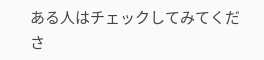ある人はチェックしてみてくださ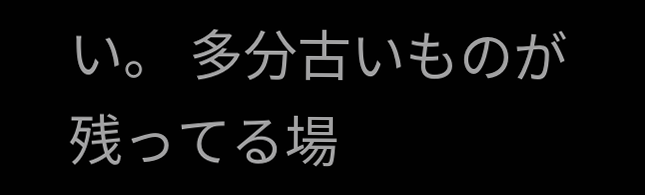い。 多分古いものが残ってる場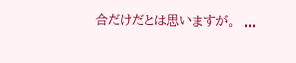合だけだとは思いますが。  ...